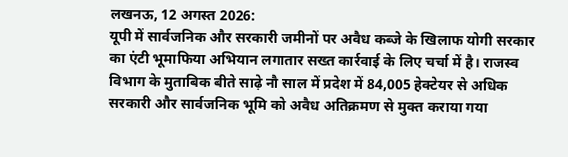लखनऊ, 12 अगस्त 2026:
यूपी में सार्वजनिक और सरकारी जमीनों पर अवैध कब्जे के खिलाफ योगी सरकार का एंटी भूमाफिया अभियान लगातार सख्त कार्रवाई के लिए चर्चा में है। राजस्व विभाग के मुताबिक बीते साढ़े नौ साल में प्रदेश में 84,005 हेक्टेयर से अधिक सरकारी और सार्वजनिक भूमि को अवैध अतिक्रमण से मुक्त कराया गया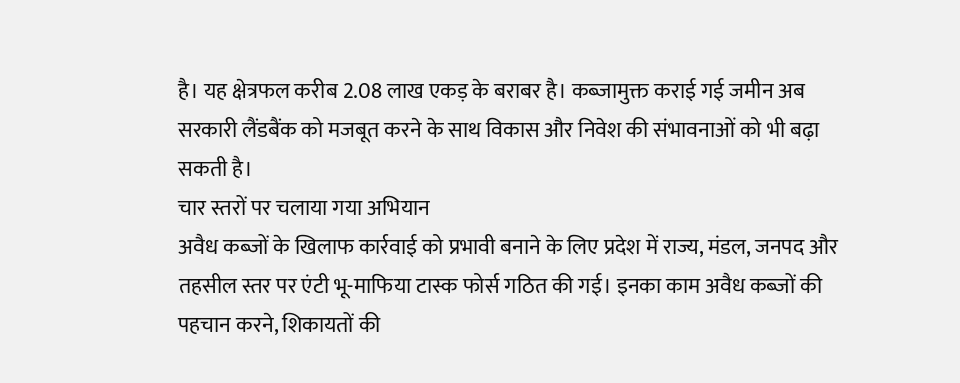है। यह क्षेत्रफल करीब 2.08 लाख एकड़ के बराबर है। कब्जामुक्त कराई गई जमीन अब सरकारी लैंडबैंक को मजबूत करने के साथ विकास और निवेश की संभावनाओं को भी बढ़ा सकती है।
चार स्तरों पर चलाया गया अभियान
अवैध कब्जों के खिलाफ कार्रवाई को प्रभावी बनाने के लिए प्रदेश में राज्य, मंडल, जनपद और तहसील स्तर पर एंटी भू-माफिया टास्क फोर्स गठित की गई। इनका काम अवैध कब्जों की पहचान करने, शिकायतों की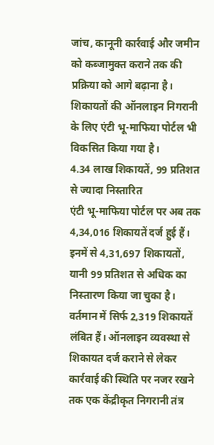जांच, कानूनी कार्रवाई और जमीन को कब्जामुक्त कराने तक की प्रक्रिया को आगे बढ़ाना है। शिकायतों की ऑनलाइन निगरानी के लिए एंटी भू-माफिया पोर्टल भी विकसित किया गया है।
4.34 लाख शिकायतें, 99 प्रतिशत से ज्यादा निस्तारित
एंटी भू-माफिया पोर्टल पर अब तक 4,34,016 शिकायतें दर्ज हुई हैं। इनमें से 4,31,697 शिकायतों, यानी 99 प्रतिशत से अधिक का निस्तारण किया जा चुका है। वर्तमान में सिर्फ 2,319 शिकायतें लंबित हैं। ऑनलाइन व्यवस्था से शिकायत दर्ज कराने से लेकर कार्रवाई की स्थिति पर नजर रखने तक एक केंद्रीकृत निगरानी तंत्र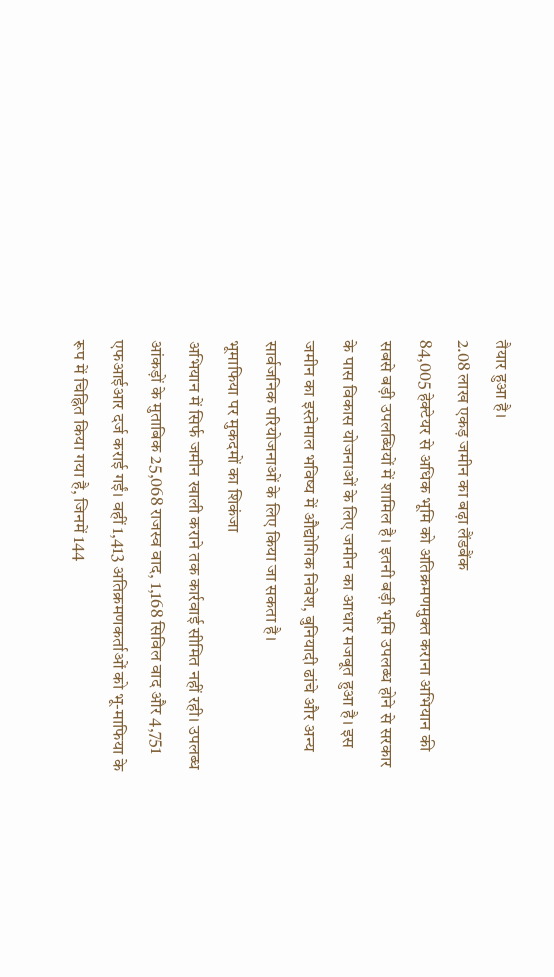तैयार हुआ है।
2.08 लाख एकड़ जमीन का बढ़ा लैंडबैंक
84,005 हेक्टेयर से अधिक भूमि को अतिक्रमणमुक्त कराना अभियान की सबसे बड़ी उपलब्धियों में शामिल है। इतनी बड़ी भूमि उपलब्ध होने से सरकार के पास विकास योजनाओं के लिए जमीन का आधार मजबूत हुआ है। इस जमीन का इस्तेमाल भविष्य में औद्योगिक निवेश, बुनियादी ढांचे और अन्य सार्वजनिक परियोजनाओं के लिए किया जा सकता है।
भूमाफिया पर मुकदमों का शिकंजा
अभियान में सिर्फ जमीन खाली कराने तक कार्रवाई सीमित नहीं रही। उपलब्ध आंकड़ों के मुताबिक 25,068 राजस्व वाद, 1,168 सिविल वाद और 4,751 एफआईआर दर्ज कराई गईं। वहीं 1,413 अतिक्रमणकर्ताओं को भू-माफिया के रूप में चिह्नित किया गया है, जिनमें 144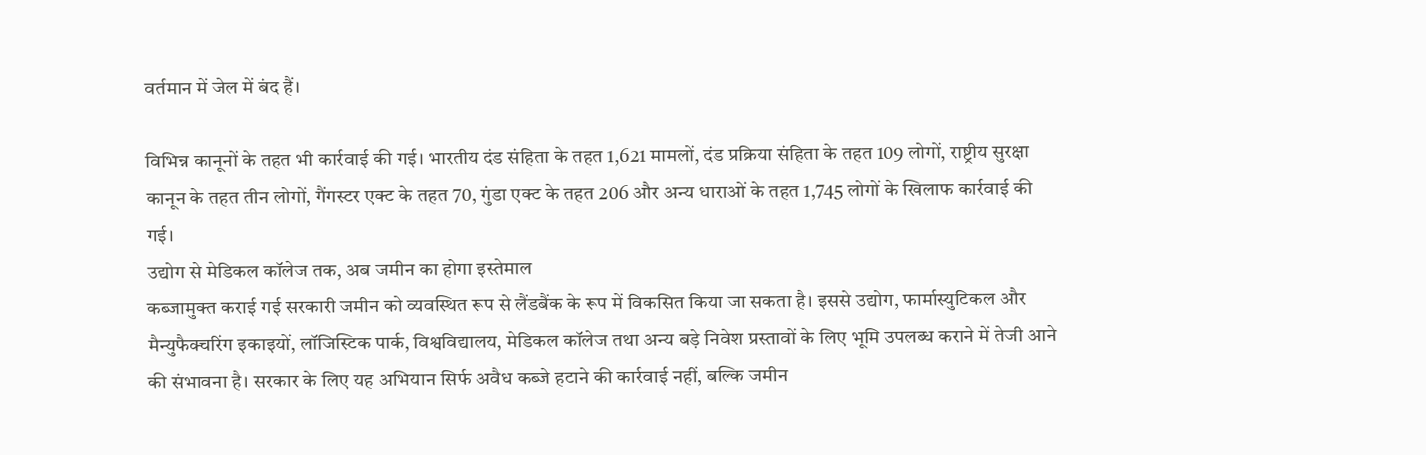वर्तमान में जेल में बंद हैं।

विभिन्न कानूनों के तहत भी कार्रवाई की गई। भारतीय दंड संहिता के तहत 1,621 मामलों, दंड प्रक्रिया संहिता के तहत 109 लोगों, राष्ट्रीय सुरक्षा कानून के तहत तीन लोगों, गैंगस्टर एक्ट के तहत 70, गुंडा एक्ट के तहत 206 और अन्य धाराओं के तहत 1,745 लोगों के खिलाफ कार्रवाई की गई।
उद्योग से मेडिकल कॉलेज तक, अब जमीन का होगा इस्तेमाल
कब्जामुक्त कराई गई सरकारी जमीन को व्यवस्थित रूप से लैंडबैंक के रूप में विकसित किया जा सकता है। इससे उद्योग, फार्मास्युटिकल और मैन्युफैक्चरिंग इकाइयों, लॉजिस्टिक पार्क, विश्वविद्यालय, मेडिकल कॉलेज तथा अन्य बड़े निवेश प्रस्तावों के लिए भूमि उपलब्ध कराने में तेजी आने की संभावना है। सरकार के लिए यह अभियान सिर्फ अवैध कब्जे हटाने की कार्रवाई नहीं, बल्कि जमीन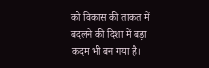को विकास की ताकत में बदलने की दिशा में बड़ा कदम भी बन गया है।